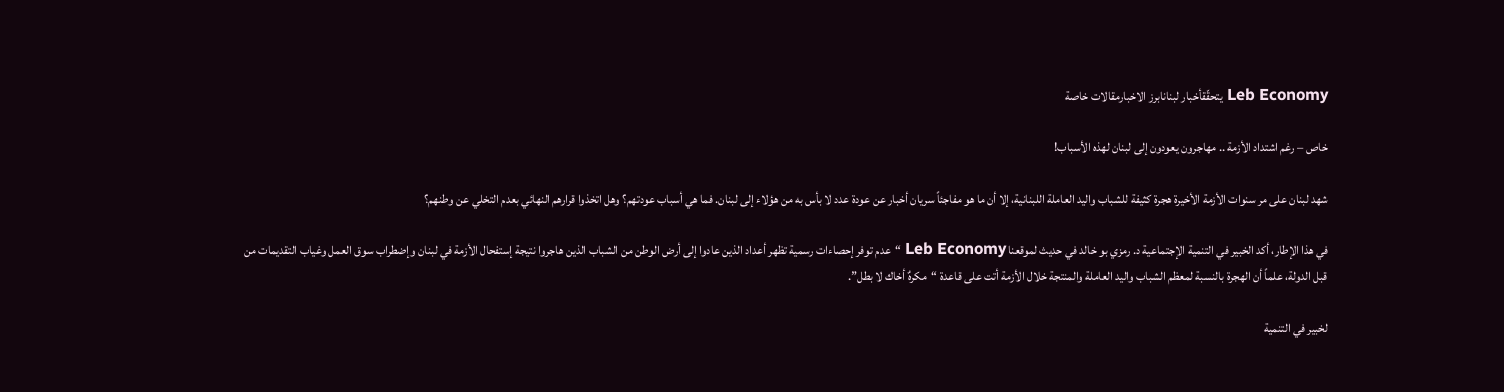Leb Economy يتحقّقأخبار لبنانابرز الاخبارمقالات خاصة

خاص – رغم اشتداد الأزمة .. مهاجرون يعودون إلى لبنان لهذه الأسباب!

شهد لبنان على مر سنوات الأزمة الأخيرة هجرة كثيفة للشباب واليد العاملة اللبنانية، إلا أن ما هو مفاجئاً سريان أخبار عن عودة عدد لا بأس به من هؤلاء إلى لبنان. فما هي أسباب عودتهم؟ وهل اتخذوا قرارهم النهائي بعدم التخلي عن وطنهم؟

في هذا الإطار، أكد الخبير في التنمية الإجتماعية د. رمزي بو خالد في حديث لموقعنا Leb Economy “عدم توفر إحصاءات رسمية تظهر أعداد الذين عادوا إلى أرض الوطن من الشباب الذين هاجروا نتيجة إستفحال الأزمة في لبنان وإضطراب سوق العمل وغياب التقديمات من قبل الدولة، علماً أن الهجرة بالنسبة لمعظم الشباب واليد العاملة والمنتجة خلال الأزمة أتت على قاعدة “مكرهٌ أخاك لا بطل”.

لخبير في التنمية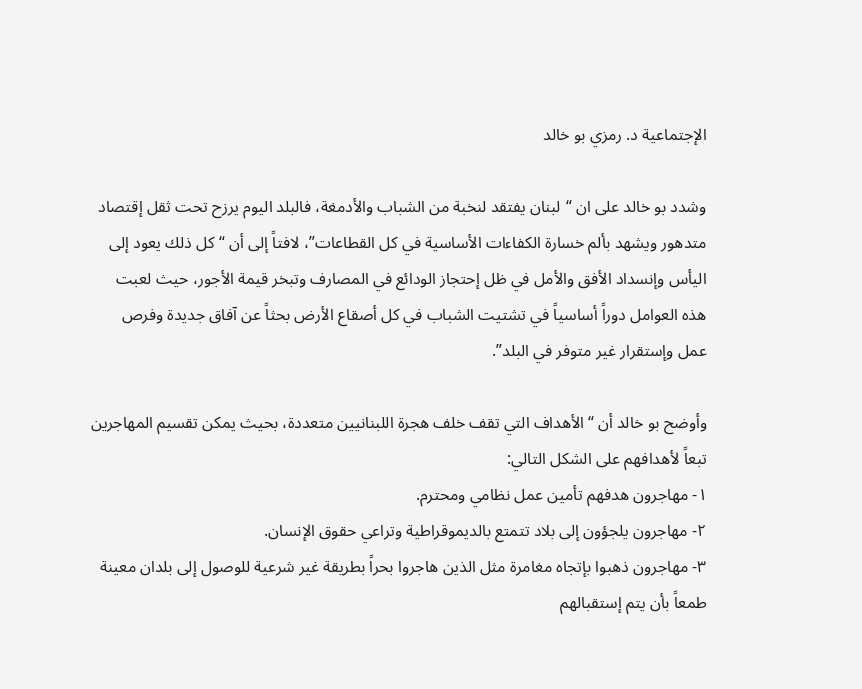الإجتماعية د. رمزي بو خالد

وشدد بو خالد على ان “لبنان يفتقد لنخبة من الشباب والأدمغة، فالبلد اليوم يرزح تحت ثقل إقتصاد متدهور ويشهد بألم خسارة الكفاءات الأساسية في كل القطاعات”، لافتاً إلى أن “كل ذلك يعود إلى اليأس وإنسداد الأفق والأمل في ظل إحتجاز الودائع في المصارف وتبخر قيمة الأجور، حيث لعبت هذه العوامل دوراً أساسياً في تشتيت الشباب في كل أصقاع الأرض بحثاً عن آفاق جديدة وفرص عمل وإستقرار غير متوفر في البلد”.

وأوضح بو خالد أن “الأهداف التي تقف خلف هجرة اللبنانيين متعددة، بحيث يمكن تقسيم المهاجرين تبعاً لأهدافهم على الشكل التالي:
١- مهاجرون هدفهم تأمين عمل نظامي ومحترم.
٢- مهاجرون يلجؤون إلى بلاد تتمتع بالديموقراطية وتراعي حقوق الإنسان.
٣- مهاجرون ذهبوا بإتجاه مغامرة مثل الذين هاجروا بحراً بطريقة غير شرعية للوصول إلى بلدان معينة طمعاً بأن يتم إستقبالهم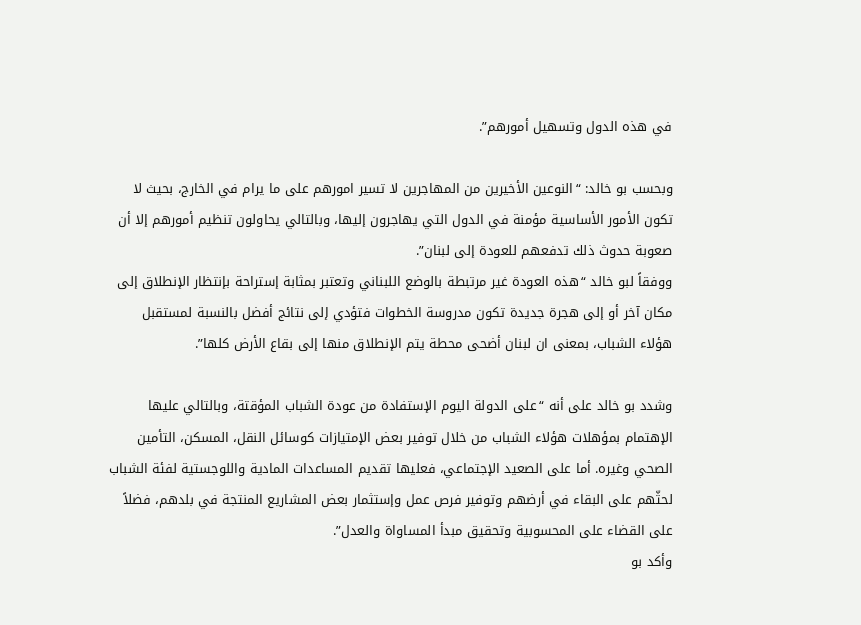في هذه الدول وتسهيل أمورهم”.

وبحسب بو خالد: “النوعين الأخيرين من المهاجرين لا تسير امورهم على ما يرام في الخارج، بحيث لا تكون الأمور الأساسية مؤمنة في الدول التي يهاجرون إليها، وبالتالي يحاولون تنظيم أمورهم إلا أن صعوبة حدوث ذلك تدفعهم للعودة إلى لبنان”.
ووفقاً لبو خالد “هذه العودة غير مرتبطة بالوضع اللبناني وتعتبر بمثابة إستراحة بإنتظار الإنطلاق إلى مكان آخر أو إلى هجرة جديدة تكون مدروسة الخطوات فتؤدي إلى نتائج أفضل بالنسبة لمستقبل هؤلاء الشباب، بمعنى ان لبنان أضحى محطة يتم الإنطلاق منها إلى بقاع الأرض كلها”.

وشدد بو خالد على أنه “على الدولة اليوم الإستفادة من عودة الشباب المؤقتة، وبالتالي عليها الإهتمام بمؤهلات هؤلاء الشباب من خلال توفير بعض الإمتيازات كوسائل النقل، المسكن، التأمين الصحي وغيره. أما على الصعيد الإجتماعي، فعليها تقديم المساعدات المادية واللوجستية لفئة الشباب لحثّهم على البقاء في أرضهم وتوفير فرص عمل وإستثمار بعض المشاريع المنتجة في بلدهم، فضلاً على القضاء على المحسوبية وتحقيق مبدأ المساواة والعدل”.
وأكد بو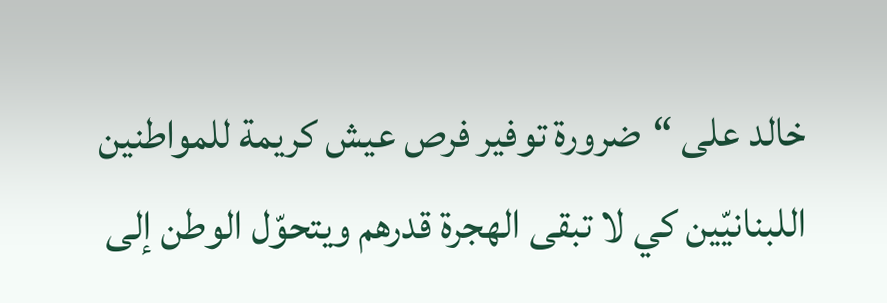خالد على “ضرورة توفير فرص عيش كريمة للمواطنين اللبنانيّين كي لا تبقى الهجرة قدرهم ويتحوّل الوطن إلى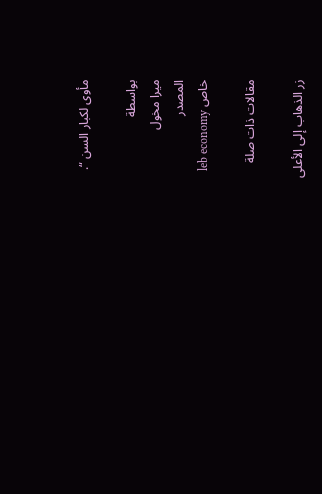مأوى لكبار السن “.

بواسطة
ميرا مخول
المصدر
خاص leb economy

مقالات ذات صلة

زر الذهاب إلى الأعلى